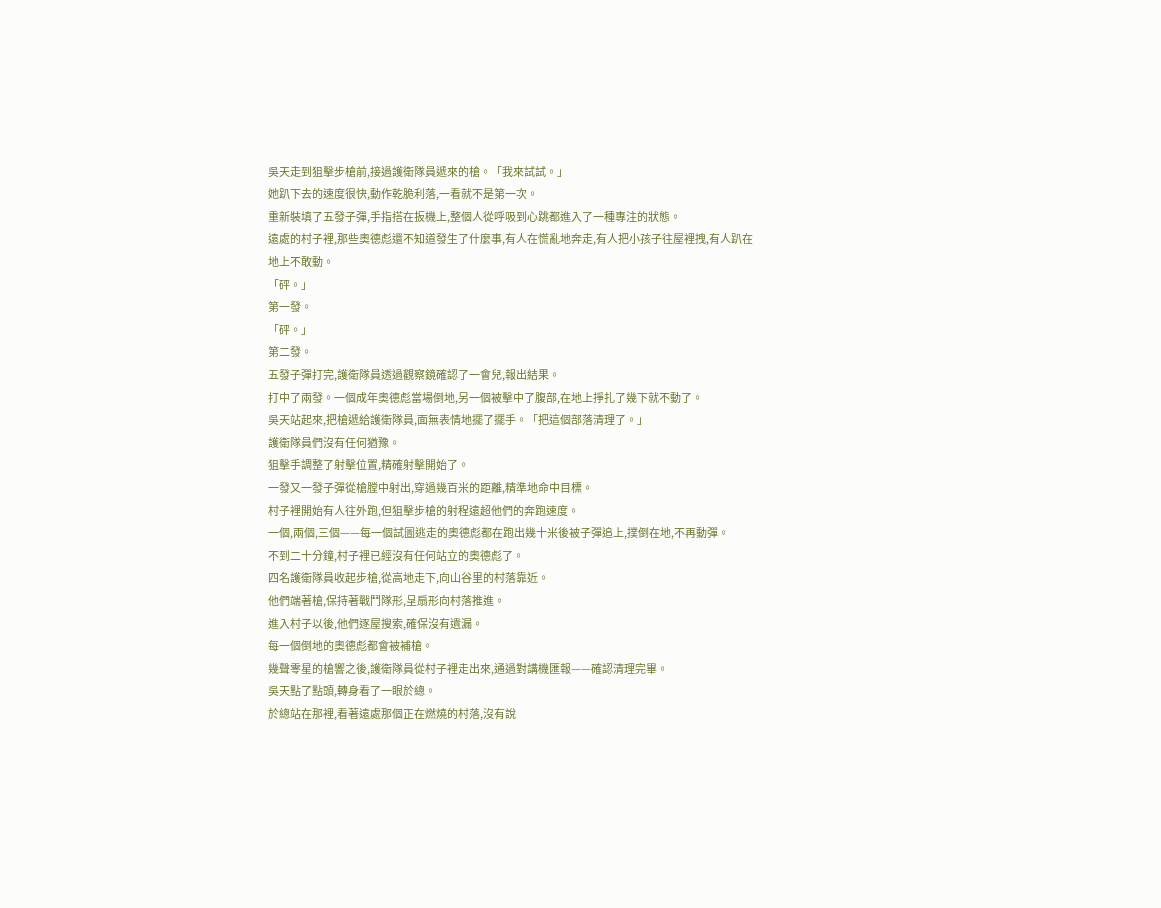吳天走到狙擊步槍前,接過護衛隊員遞來的槍。「我來試試。」
她趴下去的速度很快,動作乾脆利落,一看就不是第一次。
重新裝填了五發子彈,手指搭在扳機上,整個人從呼吸到心跳都進入了一種專注的狀態。
遠處的村子裡,那些奧德彪還不知道發生了什麼事,有人在慌亂地奔走,有人把小孩子往屋裡拽,有人趴在地上不敢動。
「砰。」
第一發。
「砰。」
第二發。
五發子彈打完,護衛隊員透過觀察鏡確認了一會兒,報出結果。
打中了兩發。一個成年奧德彪當場倒地,另一個被擊中了腹部,在地上掙扎了幾下就不動了。
吳天站起來,把槍遞給護衛隊員,面無表情地擺了擺手。「把這個部落清理了。」
護衛隊員們沒有任何猶豫。
狙擊手調整了射擊位置,精確射擊開始了。
一發又一發子彈從槍膛中射出,穿過幾百米的距離,精準地命中目標。
村子裡開始有人往外跑,但狙擊步槍的射程遠超他們的奔跑速度。
一個,兩個,三個——每一個試圖逃走的奧德彪都在跑出幾十米後被子彈追上,撲倒在地,不再動彈。
不到二十分鐘,村子裡已經沒有任何站立的奧德彪了。
四名護衛隊員收起步槍,從高地走下,向山谷里的村落靠近。
他們端著槍,保持著戰鬥隊形,呈扇形向村落推進。
進入村子以後,他們逐屋搜索,確保沒有遺漏。
每一個倒地的奧德彪都會被補槍。
幾聲零星的槍響之後,護衛隊員從村子裡走出來,通過對講機匯報——確認清理完畢。
吳天點了點頭,轉身看了一眼於總。
於總站在那裡,看著遠處那個正在燃燒的村落,沒有說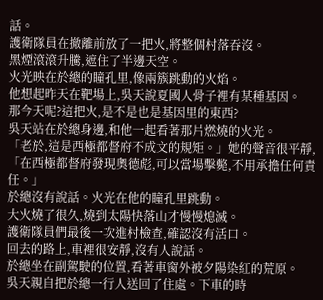話。
護衛隊員在撤離前放了一把火,將整個村落吞沒。
黑煙滾滾升騰,遮住了半邊天空。
火光映在於總的瞳孔里,像兩簇跳動的火焰。
他想起昨天在靶場上,吳天說夏國人骨子裡有某種基因。
那今天呢?這把火,是不是也是基因里的東西?
吳天站在於總身邊,和他一起看著那片燃燒的火光。
「老於,這是西極都督府不成文的規矩。」她的聲音很平靜,「在西極都督府發現奧德彪,可以當場擊斃,不用承擔任何責任。」
於總沒有說話。火光在他的瞳孔里跳動。
大火燒了很久,燒到太陽快落山才慢慢熄滅。
護衛隊員們最後一次進村檢查,確認沒有活口。
回去的路上,車裡很安靜,沒有人說話。
於總坐在副駕駛的位置,看著車窗外被夕陽染紅的荒原。
吳天親自把於總一行人送回了住處。下車的時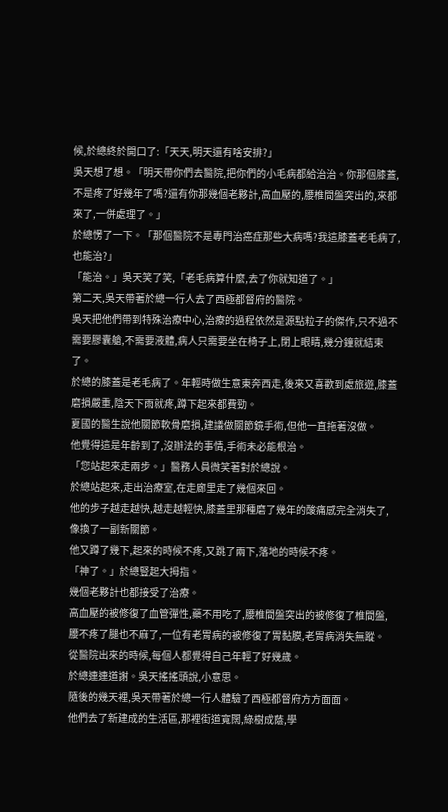候,於總終於開口了:「天天,明天還有啥安排?」
吳天想了想。「明天帶你們去醫院,把你們的小毛病都給治治。你那個膝蓋,不是疼了好幾年了嗎?還有你那幾個老夥計,高血壓的,腰椎間盤突出的,來都來了,一併處理了。」
於總愣了一下。「那個醫院不是專門治癌症那些大病嗎?我這膝蓋老毛病了,也能治?」
「能治。」吳天笑了笑,「老毛病算什麼,去了你就知道了。」
第二天,吳天帶著於總一行人去了西極都督府的醫院。
吳天把他們帶到特殊治療中心,治療的過程依然是源點粒子的傑作,只不過不需要膠囊艙,不需要液體,病人只需要坐在椅子上,閉上眼睛,幾分鐘就結束了。
於總的膝蓋是老毛病了。年輕時做生意東奔西走,後來又喜歡到處旅遊,膝蓋磨損嚴重,陰天下雨就疼,蹲下起來都費勁。
夏國的醫生說他關節軟骨磨損,建議做關節鏡手術,但他一直拖著沒做。
他覺得這是年齡到了,沒辦法的事情,手術未必能根治。
「您站起來走兩步。」醫務人員微笑著對於總說。
於總站起來,走出治療室,在走廊里走了幾個來回。
他的步子越走越快,越走越輕快,膝蓋里那種磨了幾年的酸痛感完全消失了,像換了一副新關節。
他又蹲了幾下,起來的時候不疼,又跳了兩下,落地的時候不疼。
「神了。」於總豎起大拇指。
幾個老夥計也都接受了治療。
高血壓的被修復了血管彈性,藥不用吃了,腰椎間盤突出的被修復了椎間盤,腰不疼了腿也不麻了,一位有老胃病的被修復了胃黏膜,老胃病消失無蹤。
從醫院出來的時候,每個人都覺得自己年輕了好幾歲。
於總連連道謝。吳天搖搖頭說,小意思。
隨後的幾天裡,吳天帶著於總一行人體驗了西極都督府方方面面。
他們去了新建成的生活區,那裡街道寬闊,綠樹成蔭,學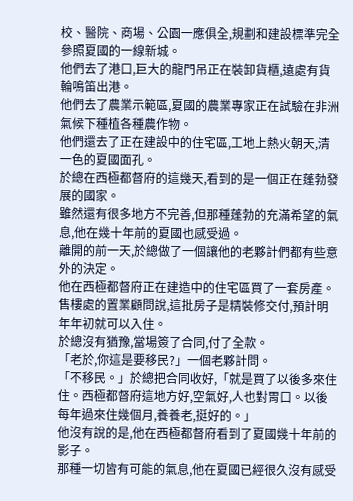校、醫院、商場、公園一應俱全,規劃和建設標準完全參照夏國的一線新城。
他們去了港口,巨大的龍門吊正在裝卸貨櫃,遠處有貨輪鳴笛出港。
他們去了農業示範區,夏國的農業專家正在試驗在非洲氣候下種植各種農作物。
他們還去了正在建設中的住宅區,工地上熱火朝天,清一色的夏國面孔。
於總在西極都督府的這幾天,看到的是一個正在蓬勃發展的國家。
雖然還有很多地方不完善,但那種蓬勃的充滿希望的氣息,他在幾十年前的夏國也感受過。
離開的前一天,於總做了一個讓他的老夥計們都有些意外的決定。
他在西極都督府正在建造中的住宅區買了一套房產。
售樓處的置業顧問說,這批房子是精裝修交付,預計明年年初就可以入住。
於總沒有猶豫,當場簽了合同,付了全款。
「老於,你這是要移民?」一個老夥計問。
「不移民。」於總把合同收好,「就是買了以後多來住住。西極都督府這地方好,空氣好,人也對胃口。以後每年過來住幾個月,養養老,挺好的。」
他沒有說的是,他在西極都督府看到了夏國幾十年前的影子。
那種一切皆有可能的氣息,他在夏國已經很久沒有感受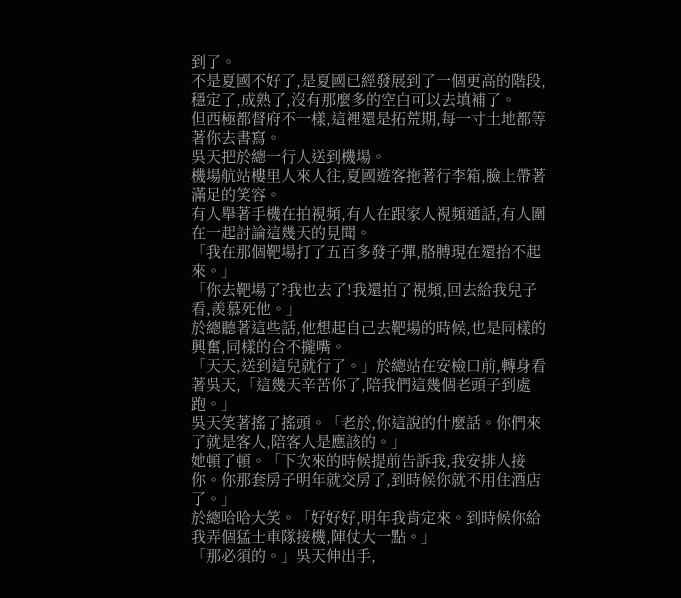到了。
不是夏國不好了,是夏國已經發展到了一個更高的階段,穩定了,成熟了,沒有那麼多的空白可以去填補了。
但西極都督府不一樣,這裡還是拓荒期,每一寸土地都等著你去書寫。
吳天把於總一行人送到機場。
機場航站樓里人來人往,夏國遊客拖著行李箱,臉上帶著滿足的笑容。
有人舉著手機在拍視頻,有人在跟家人視頻通話,有人圍在一起討論這幾天的見聞。
「我在那個靶場打了五百多發子彈,胳膊現在還抬不起來。」
「你去靶場了?我也去了!我還拍了視頻,回去給我兒子看,羨慕死他。」
於總聽著這些話,他想起自己去靶場的時候,也是同樣的興奮,同樣的合不攏嘴。
「天天,送到這兒就行了。」於總站在安檢口前,轉身看著吳天,「這幾天辛苦你了,陪我們這幾個老頭子到處跑。」
吳天笑著搖了搖頭。「老於,你這說的什麼話。你們來了就是客人,陪客人是應該的。」
她頓了頓。「下次來的時候提前告訴我,我安排人接你。你那套房子明年就交房了,到時候你就不用住酒店了。」
於總哈哈大笑。「好好好,明年我肯定來。到時候你給我弄個猛士車隊接機,陣仗大一點。」
「那必須的。」吳天伸出手,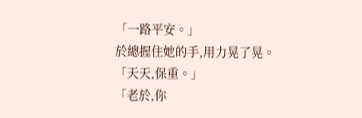「一路平安。」
於總握住她的手,用力晃了晃。「天天,保重。」
「老於,你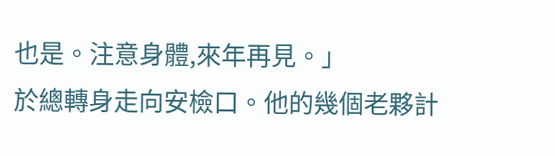也是。注意身體,來年再見。」
於總轉身走向安檢口。他的幾個老夥計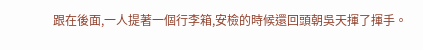跟在後面,一人提著一個行李箱,安檢的時候還回頭朝吳天揮了揮手。